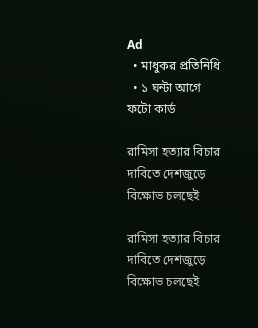Ad
  • মাধুকর প্রতিনিধি
  • ১ ঘন্টা আগে
ফটো কার্ড

রামিসা হত্যার বিচার দাবিতে দেশজুড়ে বিক্ষোভ চলছেই

রামিসা হত্যার বিচার দাবিতে দেশজুড়ে বিক্ষোভ চলছেই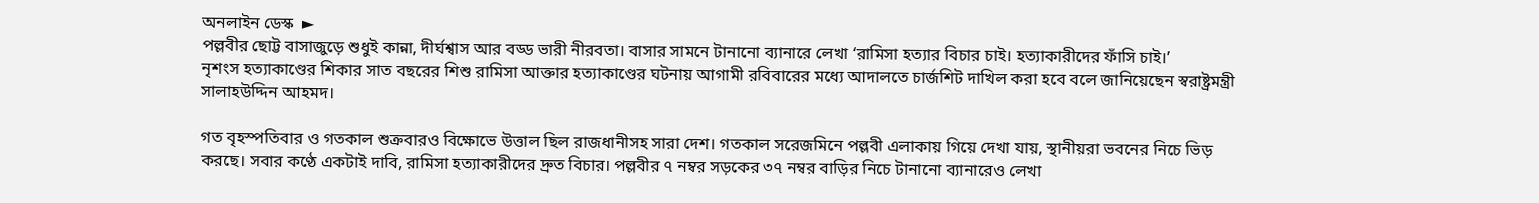অনলাইন ডেস্ক  ►
পল্লবীর ছোট্ট বাসাজুড়ে শুধুই কান্না, দীর্ঘশ্বাস আর বড্ড ভারী নীরবতা। বাসার সামনে টানানো ব্যানারে লেখা ‘রামিসা হত্যার বিচার চাই। হত্যাকারীদের ফাঁসি চাই।’
নৃশংস হত্যাকাণ্ডের শিকার সাত বছরের শিশু রামিসা আক্তার হত্যাকাণ্ডের ঘটনায় আগামী রবিবারের মধ্যে আদালতে চার্জশিট দাখিল করা হবে বলে জানিয়েছেন স্বরাষ্ট্রমন্ত্রী সালাহউদ্দিন আহমদ।

গত বৃহস্পতিবার ও গতকাল শুক্রবারও বিক্ষোভে উত্তাল ছিল রাজধানীসহ সারা দেশ। গতকাল সরেজমিনে পল্লবী এলাকায় গিয়ে দেখা যায়, স্থানীয়রা ভবনের নিচে ভিড় করছে। সবার কণ্ঠে একটাই দাবি, রামিসা হত্যাকারীদের দ্রুত বিচার। পল্লবীর ৭ নম্বর সড়কের ৩৭ নম্বর বাড়ির নিচে টানানো ব্যানারেও লেখা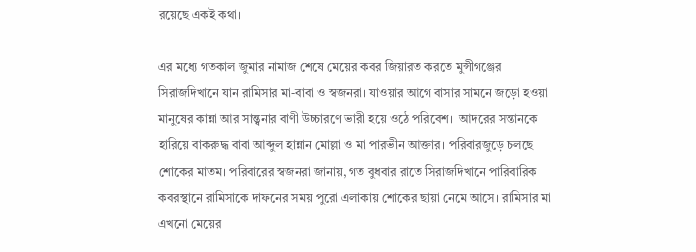রয়েছে একই কথা।

এর মধ্যে গতকাল জুমার নামাজ শেষে মেয়ের কবর জিয়ারত করতে মুন্সীগঞ্জের সিরাজদিখানে যান রামিসার মা-বাবা ও স্বজনরা। যাওয়ার আগে বাসার সামনে জড়ো হওয়া মানুষের কান্না আর সান্ত্বনার বাণী উচ্চারণে ভারী হয়ে ওঠে পরিবেশ।  আদরের সন্তানকে হারিয়ে বাকরুদ্ধ বাবা আব্দুল হান্নান মোল্লা ও মা পারভীন আক্তার। পরিবারজুড়ে চলছে শোকের মাতম। পরিবারের স্বজনরা জানায়, গত বুধবার রাতে সিরাজদিখানে পারিবারিক কবরস্থানে রামিসাকে দাফনের সময় পুরো এলাকায় শোকের ছায়া নেমে আসে। রামিসার মা এখনো মেয়ের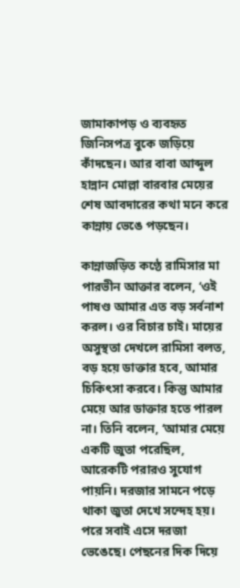জামাকাপড় ও ব্যবহৃত জিনিসপত্র বুকে জড়িয়ে কাঁদছেন। আর বাবা আব্দুল হান্নান মোল্লা বারবার মেয়ের শেষ আবদারের কথা মনে করে কান্নায় ভেঙে পড়ছেন।

কান্নাজড়িত কণ্ঠে রামিসার মা পারভীন আক্তার বলেন, ‘ওই পাষণ্ড আমার এত বড় সর্বনাশ করল। ওর বিচার চাই। মায়ের অসুস্থতা দেখলে রামিসা বলত, বড় হয়ে ডাক্তার হবে, আমার চিকিৎসা করবে। কিন্তু আমার মেয়ে আর ডাক্তার হতে পারল না। তিনি বলেন, ‘আমার মেয়ে একটি জুতা পরেছিল, আরেকটি পরারও সুযোগ পায়নি। দরজার সামনে পড়ে থাকা জুতা দেখে সন্দেহ হয়। পরে সবাই এসে দরজা ভেঙেছে। পেছনের দিক দিয়ে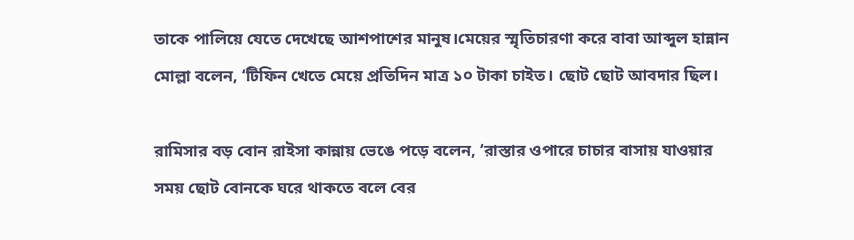তাকে পালিয়ে যেতে দেখেছে আশপাশের মানুষ।মেয়ের স্মৃতিচারণা করে বাবা আব্দুল হান্নান মোল্লা বলেন, ‘টিফিন খেতে মেয়ে প্রতিদিন মাত্র ১০ টাকা চাইত। ছোট ছোট আবদার ছিল।

রামিসার বড় বোন রাইসা কান্নায় ভেঙে পড়ে বলেন, ‘রাস্তার ওপারে চাচার বাসায় যাওয়ার সময় ছোট বোনকে ঘরে থাকতে বলে বের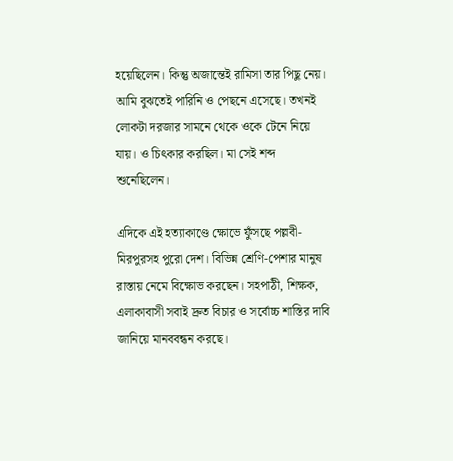হয়েছিলেন। কিন্তু অজান্তেই রামিসা তার পিছু নেয়। আমি বুঝতেই পারিনি ও পেছনে এসেছে। তখনই লোকটা দরজার সামনে থেকে ওকে টেনে নিয়ে যায়। ও চিৎকার করছিল। মা সেই শব্দ শুনেছিলেন।

এদিকে এই হত্যাকাণ্ডে ক্ষোভে ফুঁসছে পল্লবী-মিরপুরসহ পুরো দেশ। বিভিন্ন শ্রেণি-পেশার মানুষ রাস্তায় নেমে বিক্ষোভ করছেন। সহপাঠী, শিক্ষক, এলাকাবাসী সবাই দ্রুত বিচার ও সর্বোচ্চ শাস্তির দাবি জানিয়ে মানববন্ধন করছে।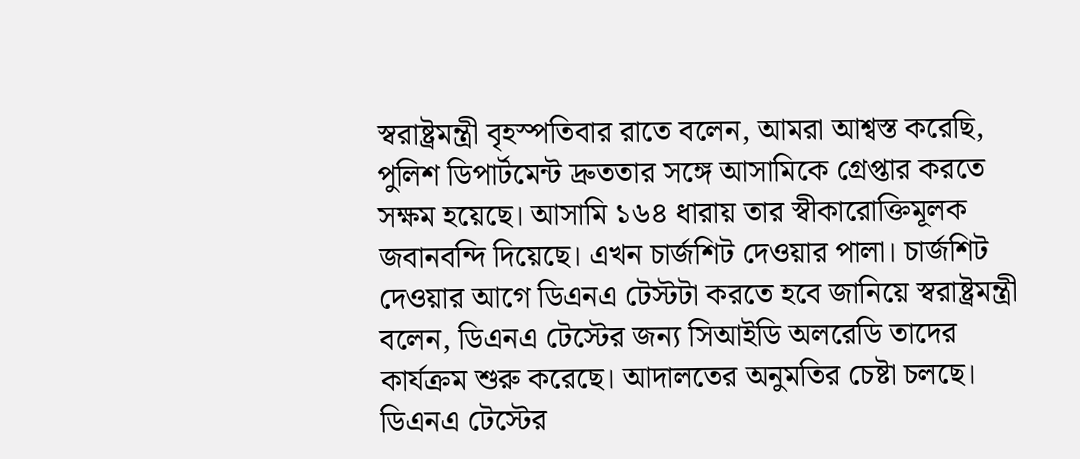স্বরাষ্ট্রমন্ত্রী বৃহস্পতিবার রাতে বলেন, আমরা আশ্বস্ত করেছি, পুলিশ ডিপার্টমেন্ট দ্রুততার সঙ্গে আসামিকে গ্রেপ্তার করতে সক্ষম হয়েছে। আসামি ১৬৪ ধারায় তার স্বীকারোক্তিমূলক জবানবন্দি দিয়েছে। এখন চার্জশিট দেওয়ার পালা। চার্জশিট দেওয়ার আগে ডিএনএ টেস্টটা করতে হবে জানিয়ে স্বরাষ্ট্রমন্ত্রী বলেন, ডিএনএ টেস্টের জন্য সিআইডি অলরেডি তাদের কার্যক্রম শুরু করেছে। আদালতের অনুমতির চেষ্টা চলছে। ডিএনএ টেস্টের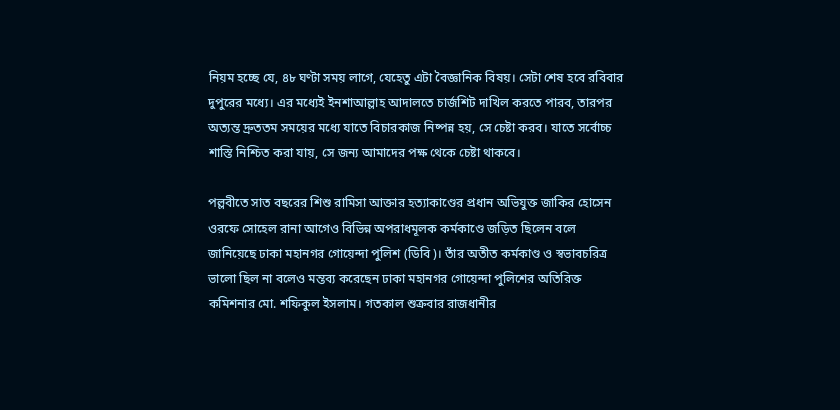নিয়ম হচ্ছে যে, ৪৮ ঘণ্টা সময় লাগে, যেহেতু এটা বৈজ্ঞানিক বিষয়। সেটা শেষ হবে রবিবার দুপুরের মধ্যে। এর মধ্যেই ইনশাআল্লাহ আদালতে চার্জশিট দাখিল করতে পারব, তারপর অত্যন্ত দ্রুততম সময়ের মধ্যে যাতে বিচারকাজ নিষ্পন্ন হয়, সে চেষ্টা করব। যাতে সর্বোচ্চ শাস্তি নিশ্চিত করা যায়, সে জন্য আমাদের পক্ষ থেকে চেষ্টা থাকবে।

পল্লবীতে সাত বছরের শিশু রামিসা আক্তার হত্যাকাণ্ডের প্রধান অভিযুক্ত জাকির হোসেন ওরফে সোহেল রানা আগেও বিভিন্ন অপরাধমূলক কর্মকাণ্ডে জড়িত ছিলেন বলে জানিয়েছে ঢাকা মহানগর গোয়েন্দা পুলিশ (ডিবি)। তাঁর অতীত কর্মকাণ্ড ও স্বভাবচরিত্র ভালো ছিল না বলেও মন্তব্য করেছেন ঢাকা মহানগর গোয়েন্দা পুলিশের অতিরিক্ত কমিশনার মো. শফিকুল ইসলাম। গতকাল শুক্রবার রাজধানীর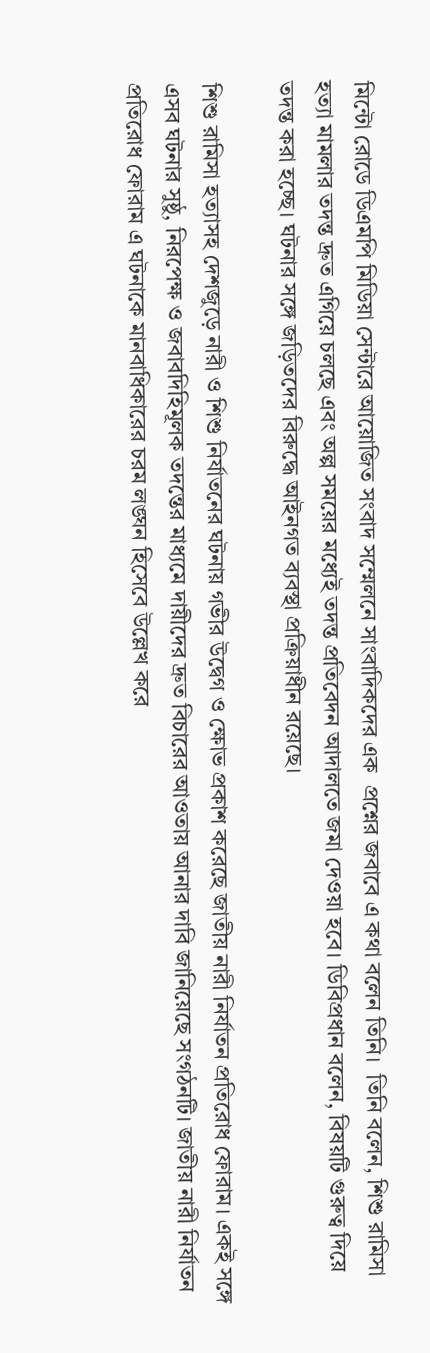মিন্টো রোডে ডিএমপি মিডিয়া সেন্টারে আয়োজিত সংবাদ সম্মেলনে সাংবাদিকদের এক  প্রশ্নের জবাবে এ কথা বলেন তিনি।  তিনি বলেন, শিশু রামিসা হত্যা মামলার তদন্ত দ্রুত এগিয়ে চলছে এবং অল্প সময়ের মধ্যেই তদন্ত প্রতিবেদন আদালতে জমা দেওয়া হবে। ডিবিপ্রধান বলেন, বিষয়টি গুরুত্ব দিয়ে তদন্ত করা হচ্ছে। ঘটনার সঙ্গে জড়িতদের বিরুদ্ধে আইনগত ব্যবস্থা প্রক্রিয়াধীন রয়েছে।

শিশু রামিসা হত্যাসহ দেশজুড়ে নারী ও শিশু নির্যাতনের ঘটনায় গভীর উদ্বেগ ও ক্ষোভ প্রকাশ করেছে জাতীয় নারী নির্যাতন প্রতিরোধ ফোরাম। একই সঙ্গে এসব ঘটনার সুষ্ঠু, নিরপেক্ষ ও জবাবদিহিমূলক তদন্তের মাধ্যমে দায়ীদের দ্রুত বিচারের আওতায় আনার দাবি জানিয়েছে সংগঠনটি। জাতীয় নারী নির্যাতন প্রতিরোধ ফোরাম এ ঘটনাকে মানবাধিকারের চরম লঙ্ঘন হিসেবে উল্লেখ করে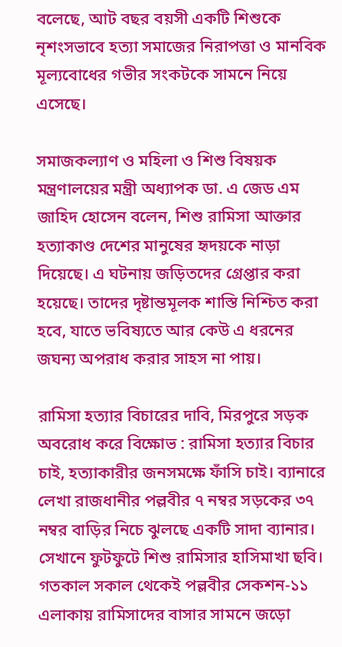বলেছে, আট বছর বয়সী একটি শিশুকে নৃশংসভাবে হত্যা সমাজের নিরাপত্তা ও মানবিক মূল্যবোধের গভীর সংকটকে সামনে নিয়ে এসেছে।

সমাজকল্যাণ ও মহিলা ও শিশু বিষয়ক মন্ত্রণালয়ের মন্ত্রী অধ্যাপক ডা. এ জেড এম জাহিদ হোসেন বলেন, শিশু রামিসা আক্তার হত্যাকাণ্ড দেশের মানুষের হৃদয়কে নাড়া দিয়েছে। এ ঘটনায় জড়িতদের গ্রেপ্তার করা হয়েছে। তাদের দৃষ্টান্তমূলক শাস্তি নিশ্চিত করা হবে, যাতে ভবিষ্যতে আর কেউ এ ধরনের জঘন্য অপরাধ করার সাহস না পায়।

রামিসা হত্যার বিচারের দাবি, মিরপুরে সড়ক অবরোধ করে বিক্ষোভ : রামিসা হত্যার বিচার চাই, হত্যাকারীর জনসমক্ষে ফাঁসি চাই। ব্যানারে লেখা রাজধানীর পল্লবীর ৭ নম্বর সড়কের ৩৭ নম্বর বাড়ির নিচে ঝুলছে একটি সাদা ব্যানার। সেখানে ফুটফুটে শিশু রামিসার হাসিমাখা ছবি। গতকাল সকাল থেকেই পল্লবীর সেকশন-১১ এলাকায় রামিসাদের বাসার সামনে জড়ো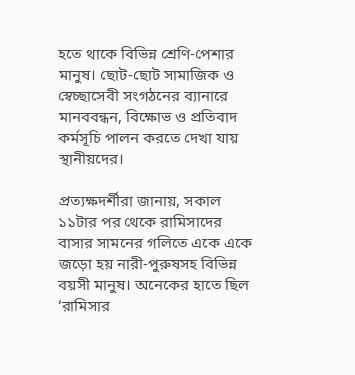হতে থাকে বিভিন্ন শ্রেণি-পেশার মানুষ। ছোট-ছোট সামাজিক ও স্বেচ্ছাসেবী সংগঠনের ব্যানারে মানববন্ধন, বিক্ষোভ ও প্রতিবাদ কর্মসূচি পালন করতে দেখা যায় স্থানীয়দের।

প্রত্যক্ষদর্শীরা জানায়, সকাল ১১টার পর থেকে রামিসাদের বাসার সামনের গলিতে একে একে জড়ো হয় নারী-পুরুষসহ বিভিন্ন বয়সী মানুষ। অনেকের হাতে ছিল ‘রামিসার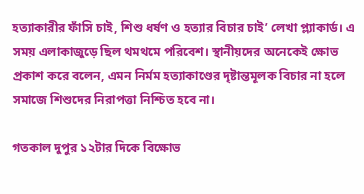হত্যাকারীর ফাঁসি চাই, শিশু ধর্ষণ ও হত্যার বিচার চাই’ লেখা প্ল্যাকার্ড। এ সময় এলাকাজুড়ে ছিল থমথমে পরিবেশ। স্থানীয়দের অনেকেই ক্ষোভ প্রকাশ করে বলেন, এমন নির্মম হত্যাকাণ্ডের দৃষ্টান্তমূলক বিচার না হলে সমাজে শিশুদের নিরাপত্তা নিশ্চিত হবে না।

গতকাল দুপুর ১২টার দিকে বিক্ষোভ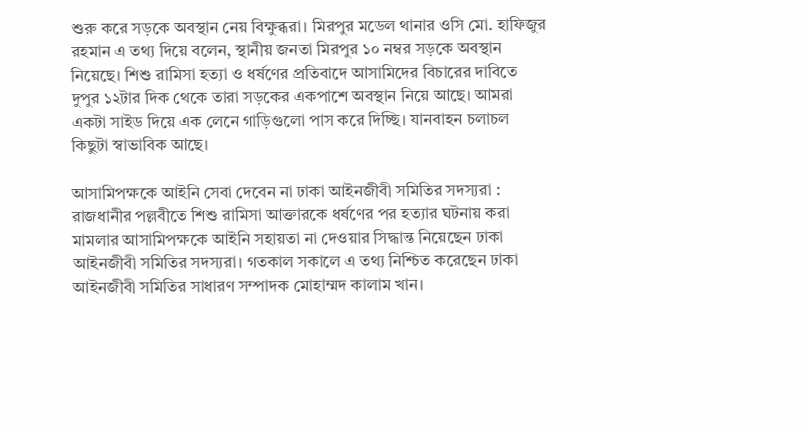শুরু করে সড়কে অবস্থান নেয় বিক্ষুব্ধরা। মিরপুর মডেল থানার ওসি মো. হাফিজুর রহমান এ তথ্য দিয়ে বলেন, স্থানীয় জনতা মিরপুর ১০ নম্বর সড়কে অবস্থান নিয়েছে। শিশু রামিসা হত্যা ও ধর্ষণের প্রতিবাদে আসামিদের বিচারের দাবিতে দুপুর ১২টার দিক থেকে তারা সড়কের একপাশে অবস্থান নিয়ে আছে। আমরা একটা সাইড দিয়ে এক লেনে গাড়িগুলো পাস করে দিচ্ছি। যানবাহন চলাচল কিছুটা স্বাভাবিক আছে।

আসামিপক্ষকে আইনি সেবা দেবেন না ঢাকা আইনজীবী সমিতির সদস্যরা : রাজধানীর পল্লবীতে শিশু রামিসা আক্তারকে ধর্ষণের পর হত্যার ঘটনায় করা মামলার আসামিপক্ষকে আইনি সহায়তা না দেওয়ার সিদ্ধান্ত নিয়েছেন ঢাকা আইনজীবী সমিতির সদস্যরা। গতকাল সকালে এ তথ্য নিশ্চিত করেছেন ঢাকা আইনজীবী সমিতির সাধারণ সম্পাদক মোহাম্মদ কালাম খান।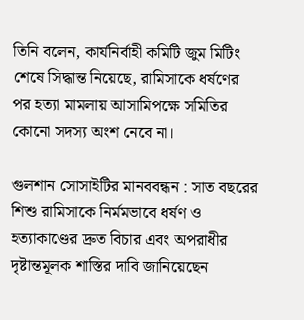তিনি বলেন, কার্যনির্বাহী কমিটি জুম মিটিং শেষে সিদ্ধান্ত নিয়েছে, রামিসাকে ধর্ষণের পর হত্যা মামলায় আসামিপক্ষে সমিতির কোনো সদস্য অংশ নেবে না।

গুলশান সোসাইটির মানববন্ধন : সাত বছরের শিশু রামিসাকে নির্মমভাবে ধর্ষণ ও হত্যাকাণ্ডের দ্রুত বিচার এবং অপরাধীর দৃষ্টান্তমূলক শাস্তির দাবি জানিয়েছেন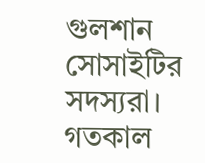গুলশান সোসাইটির সদস্যরা। গতকাল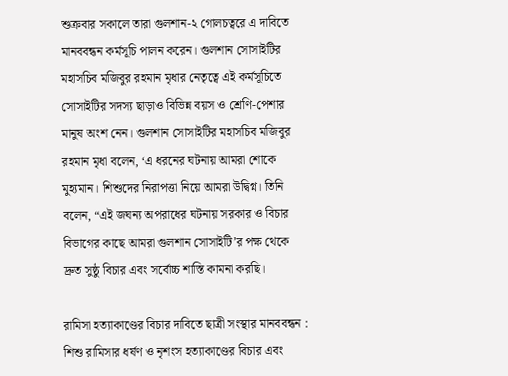শুক্রবার সকালে তারা গুলশান-২ গোলচত্বরে এ দাবিতে মানববন্ধন কর্মসূচি পালন করেন। গুলশান সোসাইটির মহাসচিব মজিবুর রহমান মৃধার নেতৃত্বে এই কর্মসূচিতে সোসাইটির সদস্য ছাড়াও বিভিন্ন বয়স ও শ্রেণি-পেশার মানুষ অংশ নেন। গুলশান সোসাইটির মহাসচিব মজিবুর রহমান মৃধা বলেন, ‘এ ধরনের ঘটনায় আমরা শোকে মুহ্যমান। শিশুদের নিরাপত্তা নিয়ে আমরা উদ্বিগ্ন। তিনি বলেন, “এই জঘন্য অপরাধের ঘটনায় সরকার ও বিচার বিভাগের কাছে আমরা গুলশান সোসাইটি’র পক্ষ থেকে দ্রুত সুষ্ঠু বিচার এবং সর্বোচ্চ শাস্তি কামনা করছি।

রামিসা হত্যাকাণ্ডের বিচার দাবিতে ছাত্রী সংস্থার মানববন্ধন : শিশু রামিসার ধর্ষণ ও নৃশংস হত্যাকাণ্ডের বিচার এবং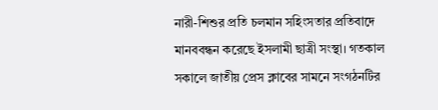নারী-শিশুর প্রতি চলমান সহিংসতার প্রতিবাদে মানববন্ধন করেছে ইসলামী ছাত্রী সংস্থা। গতকাল সকালে জাতীয় প্রেস ক্লাবের সামনে সংগঠনটির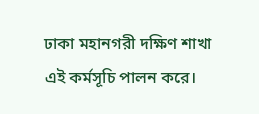ঢাকা মহানগরী দক্ষিণ শাখা এই কর্মসূচি পালন করে।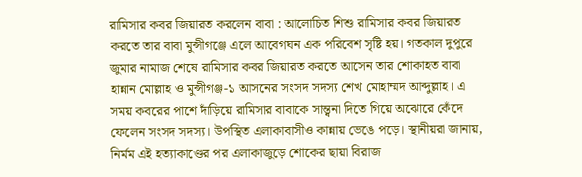রামিসার কবর জিয়ারত করলেন বাবা : আলোচিত শিশু রামিসার কবর জিয়ারত করতে তার বাবা মুন্সীগঞ্জে এলে আবেগঘন এক পরিবেশ সৃষ্টি হয়। গতকাল দুপুরে জুমার নামাজ শেষে রামিসার কবর জিয়ারত করতে আসেন তার শোকাহত বাবা হান্নান মোল্লাহ ও মুন্সীগঞ্জ-১ আসনের সংসদ সদস্য শেখ মোহাম্মদ আব্দুল্লাহ। এ সময় কবরের পাশে দাঁড়িয়ে রামিসার বাবাকে সান্ত্বনা দিতে গিয়ে অঝোরে কেঁদে ফেলেন সংসদ সদস্য। উপস্থিত এলাকাবাসীও কান্নায় ভেঙে পড়ে। স্থানীয়রা জানায়, নির্মম এই হত্যাকাণ্ডের পর এলাকাজুড়ে শোকের ছায়া বিরাজ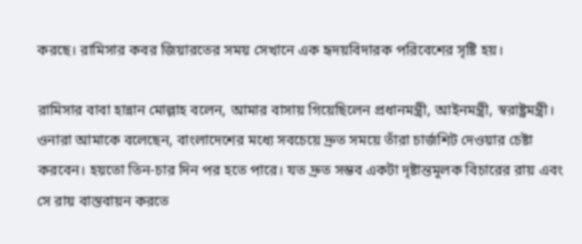করছে। রামিসার কবর জিয়ারতের সময় সেখানে এক হৃদয়বিদারক পরিবেশের সৃষ্টি হয়।

রামিসার বাবা হান্নান মোল্লাহ বলেন, আমার বাসায় গিয়েছিলেন প্রধানমন্ত্রী, আইনমন্ত্রী, স্বরাষ্ট্রমন্ত্রী। ওনারা আমাকে বলেছেন, বাংলাদেশের মধ্যে সবচেয়ে দ্রুত সময়ে তাঁরা চার্জশিট দেওয়ার চেষ্টা করবেন। হয়তো তিন-চার দিন পর হতে পারে। যত দ্রুত সম্ভব একটা দৃষ্টান্তমূলক বিচারের রায় এবং সে রায় বাস্তবায়ন করতে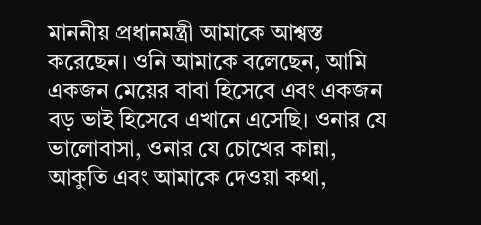মাননীয় প্রধানমন্ত্রী আমাকে আশ্বস্ত করেছেন। ওনি আমাকে বলেছেন, আমি একজন মেয়ের বাবা হিসেবে এবং একজন বড় ভাই হিসেবে এখানে এসেছি। ওনার যে ভালোবাসা, ওনার যে চোখের কান্না, আকুতি এবং আমাকে দেওয়া কথা,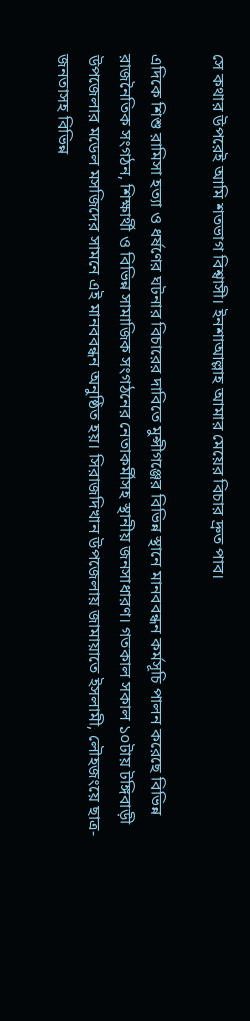সে কথার উপরেই আমি শতভাগ বিশ্বাসী। ইনশাআল্লাহ আমার মেয়ের বিচার দ্রুত পাব।

এদিকে শিশু রামিসা হত্যা ও ধর্ষণের ঘটনার বিচারের দাবিতে মুন্সীগঞ্জের বিভিন্ন স্থানে মানববন্ধন কর্মসূচি পালন করেছে বিভিন্ন রাজনৈতিক সংগঠন, শিক্ষার্থী ও বিভিন্ন সামাজিক সংগঠনের নেতাকর্মীসহ স্থানীয় জনসাধারণ। গতকাল সকাল ১০টায় টঙ্গিবাড়ী উপজেলার মডেল মসজিদের সামনে এই মানববন্ধন অনুষ্ঠিত হয়। সিরাজদিখান উপজেলায় জামায়াতে ইসলামী, লৌহজংয়ে ছাত্র-জনতাসহ বিভিন্ন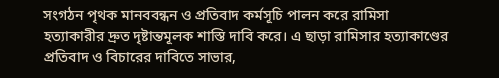সংগঠন পৃথক মানববন্ধন ও প্রতিবাদ কর্মসূচি পালন করে রামিসা হত্যাকারীর দ্রুত দৃষ্টান্তমূলক শাস্তি দাবি করে। এ ছাড়া রামিসার হত্যাকাণ্ডের প্রতিবাদ ও বিচারের দাবিতে সাভার,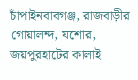চাঁপাইনবাবগঞ্জ, রাজবাড়ীর গোয়ালন্দ, যশোর, জয়পুরহাটের কালাই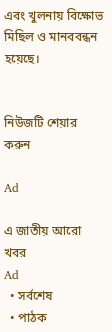এবং খুলনায় বিক্ষোভ মিছিল ও মানববন্ধন হয়েছে।


নিউজটি শেয়ার করুন

Ad

এ জাতীয় আরো খবর
Ad
  • সর্বশেষ
  • পাঠক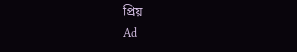প্রিয়
Ad